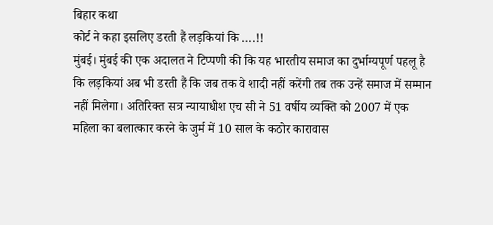बिहार कथा
कोर्ट ने कहा इसलिए डरती हैं लड़कियां कि ….!!
मुंबई। मुंबई की एक अदालत ने टिप्पणी की कि यह भारतीय समाज का दुर्भाग्यपूर्ण पहलू है कि लड़कियां अब भी डरती हैं कि जब तक वे शादी नहीं करेंगी तब तक उन्हें समाज में सम्मान नहीं मिलेगा। अतिरिक्त सत्र न्यायाधीश एच सी ने 51 वर्षीय व्यक्ति को 2007 में एक महिला का बलात्कार करने के जुर्म में 10 साल के कठोर कारावास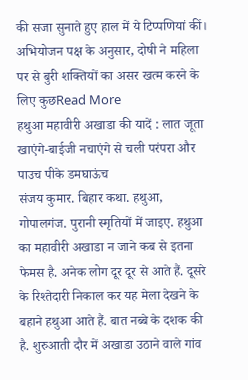की सजा सुनाते हुए हाल में ये टिप्पणियां कीं। अभियोजन पक्ष के अनुसार, दोषी ने महिला पर से बुरी शक्तियों का असर खत्म करने के लिए कुछRead More
हथुआ महावीरी अखाडा की यादें : लात जूता खाएंगे-बाईजी नचाएंगे से चली परंपरा और पाउच पीके डमघाऊंच
संजय कुमार. बिहार कथा. हथुआ, गोपालगंज. पुरानी स्मृतियों में जाइए. हथुआ का महावीरी अखाडा न जाने कब से इतना फेमस है. अनेक लोग दूर दूर से आते हैं. दूसरे के रिश्तेदारी निकाल कर यह मेला देखने के बहाने हथुआ आते हैं. बात नब्बे के दशक की है. शुरुआती दौर में अखाडा उठाने वाले गांव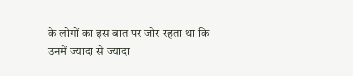के लोगों का इस बात पर जोर रहता था कि उनमें ज्यादा से ज्यादा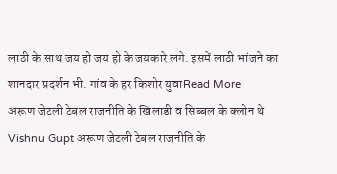लाठी के साथ जय हो जय हो के जयकारे लगे. इसमें लाठी भांजने का शानदार प्रदर्शन भी. गांव के हर किशोर युवाRead More
अरूण जेटली टेबल राजनीति के खिलाडी व सिब्बल के क्लोन थे
Vishnu Gupt अरूण जेटली टेबल राजनीति के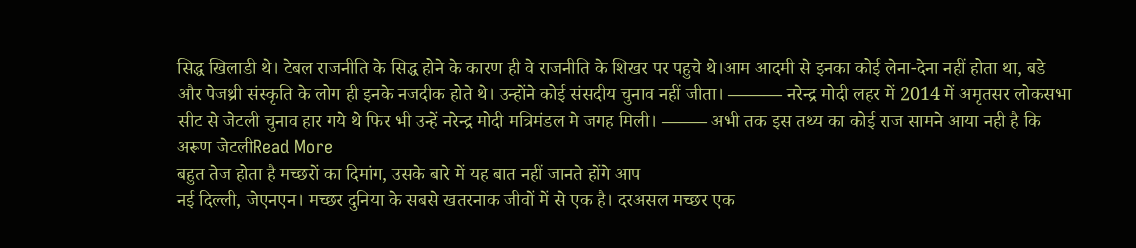सिद्ध खिलाडी थे। टेबल राजनीति के सिद्ध होने के कारण ही वे राजनीति के शिखर पर पहुचे थे।आम आदमी से इनका कोई लेना-देना नहीं होता था, बडे और पेजथ्री संस्कृति के लोग ही इनके नजदीक होते थे। उन्होंने कोई संसदीय चुनाव नहीं जीता। ——— नरेन्द्र मोदी लहर में 2014 में अमृतसर लोकसभा सीट से जेटली चुनाव हार गये थे फिर भी उन्हें नरेन्द्र मोदी मत्रिमंडल मे जगह मिली। ——– अभी तक इस तथ्य का कोई राज सामने आया नही है कि अरूण जेटलीRead More
बहुत तेज होता है मच्छरों का दिमांग, उसके बारे में यह बात नहीं जानते होंगे आप
नई दिल्ली, जेएनएन। मच्छर दुनिया के सबसे खतरनाक जीवों में से एक है। दरअसल मच्छर एक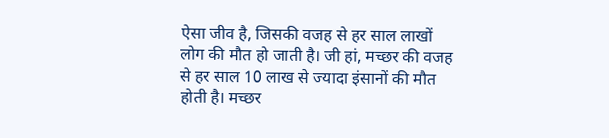ऐसा जीव है, जिसकी वजह से हर साल लाखों लोग की मौत हो जाती है। जी हां, मच्छर की वजह से हर साल 10 लाख से ज्यादा इंसानों की मौत होती है। मच्छर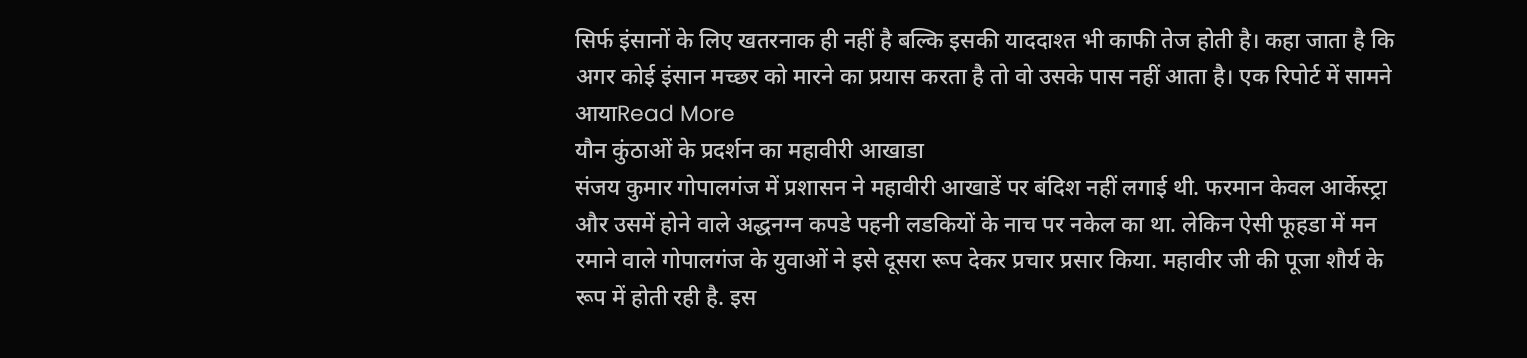सिर्फ इंसानों के लिए खतरनाक ही नहीं है बल्कि इसकी याददाश्त भी काफी तेज होती है। कहा जाता है कि अगर कोई इंसान मच्छर को मारने का प्रयास करता है तो वो उसके पास नहीं आता है। एक रिपोर्ट में सामने आयाRead More
यौन कुंठाओं के प्रदर्शन का महावीरी आखाडा
संजय कुमार गोपालगंज में प्रशासन ने महावीरी आखाडें पर बंदिश नहीं लगाई थी. फरमान केवल आर्केस्ट्रा और उसमें होने वाले अद्धनग्न कपडे पहनी लडकियों के नाच पर नकेल का था. लेकिन ऐसी फूहडा में मन रमाने वाले गोपालगंज के युवाओं ने इसे दूसरा रूप देकर प्रचार प्रसार किया. महावीर जी की पूजा शौर्य के रूप में होती रही है. इस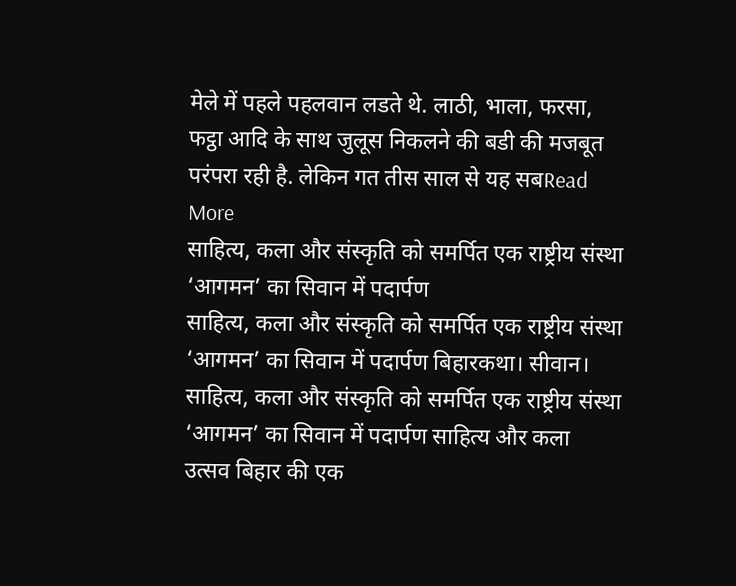मेले में पहले पहलवान लडते थे. लाठी, भाला, फरसा, फट्ठा आदि के साथ जुलूस निकलने की बडी की मजबूत परंपरा रही है. लेकिन गत तीस साल से यह सबRead More
साहित्य, कला और संस्कृति को समर्पित एक राष्ट्रीय संस्था ‘आगमन’ का सिवान में पदार्पण
साहित्य, कला और संस्कृति को समर्पित एक राष्ट्रीय संस्था ‘आगमन’ का सिवान में पदार्पण बिहारकथा। सीवान। साहित्य, कला और संस्कृति को समर्पित एक राष्ट्रीय संस्था ‘आगमन’ का सिवान में पदार्पण साहित्य और कला उत्सव बिहार की एक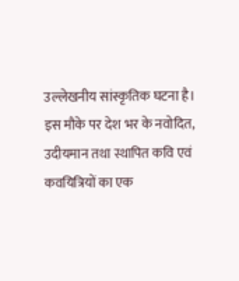उल्लेखनीय सांस्कृतिक घटना है। इस मौके पर देश भर के नवोदित, उदीयमान तथा स्थापित कवि एवं कवयित्रियों का एक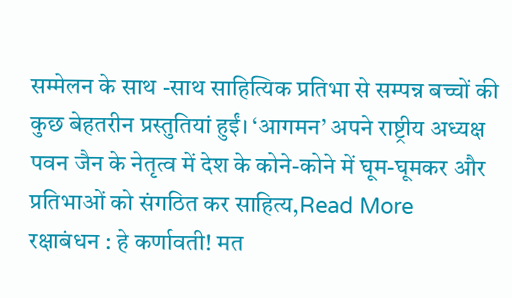सम्मेलन के साथ -साथ साहित्यिक प्रतिभा से सम्पन्न बच्चों की कुछ बेहतरीन प्रस्तुतियां हुईं। ‘आगमन’ अपने राष्ट्रीय अध्यक्ष पवन जैन के नेतृत्व में देश के कोने-कोने में घूम-घूमकर और प्रतिभाओं को संगठित कर साहित्य,Read More
रक्षाबंधन : हे कर्णावती! मत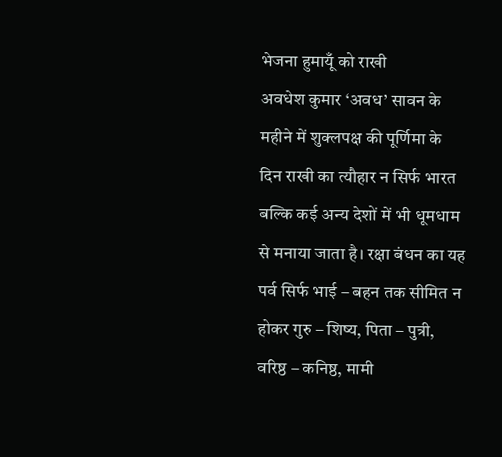भेजना हुमायूँ को राखी
अवधेश कुमार ‘अवध’ सावन के महीने में शुक्लपक्ष की पूर्णिमा के दिन राखी का त्यौहार न सिर्फ भारत बल्कि कई अन्य देशों में भी धूमधाम से मनाया जाता है। रक्षा बंधन का यह पर्व सिर्फ भाई – बहन तक सीमित न होकर गुरु – शिष्य, पिता – पुत्री, वरिष्ठ – कनिष्ठ, मामी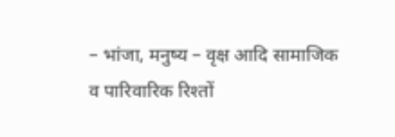– भांजा, मनुष्य – वृक्ष आदि सामाजिक व पारिवारिक रिश्तों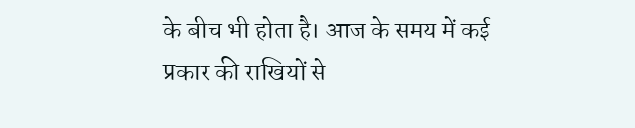के बीच भी होता है। आज के समय में कई प्रकार की राखियों से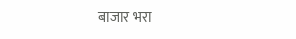बाजार भरा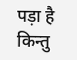पड़ा है किन्तु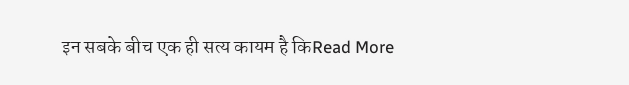इन सबके बीच एक ही सत्य कायम है किRead More